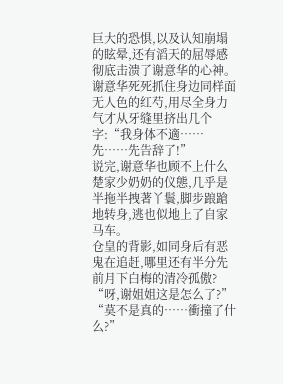巨大的恐惧,以及认知崩塌的眩晕,还有滔天的屈辱感彻底击溃了谢意华的心神。
谢意华死死抓住身边同样面无人色的红芍,用尽全身力气才从牙缝里挤出几个字:“我身体不適……先……先告辞了!”
说完,谢意华也顾不上什么楚家少奶奶的仪態,几乎是半拖半拽著丫鬟,脚步踉蹌地转身,逃也似地上了自家马车。
仓皇的背影,如同身后有恶鬼在追赶,哪里还有半分先前月下白梅的清冷孤傲?
“呀,谢姐姐这是怎么了?”
“莫不是真的……衝撞了什么?”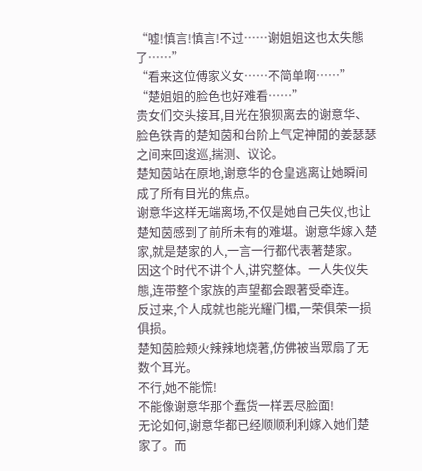“嘘!慎言!慎言!不过……谢姐姐这也太失態了……”
“看来这位傅家义女……不简单啊……”
“楚姐姐的脸色也好难看……”
贵女们交头接耳,目光在狼狈离去的谢意华、脸色铁青的楚知茵和台阶上气定神閒的姜瑟瑟之间来回逡巡,揣测、议论。
楚知茵站在原地,谢意华的仓皇逃离让她瞬间成了所有目光的焦点。
谢意华这样无端离场,不仅是她自己失仪,也让楚知茵感到了前所未有的难堪。谢意华嫁入楚家,就是楚家的人,一言一行都代表著楚家。
因这个时代不讲个人,讲究整体。一人失仪失態,连带整个家族的声望都会跟著受牵连。
反过来,个人成就也能光耀门楣,一荣俱荣一损俱损。
楚知茵脸颊火辣辣地烧著,仿佛被当眾扇了无数个耳光。
不行,她不能慌!
不能像谢意华那个蠢货一样丟尽脸面!
无论如何,谢意华都已经顺顺利利嫁入她们楚家了。而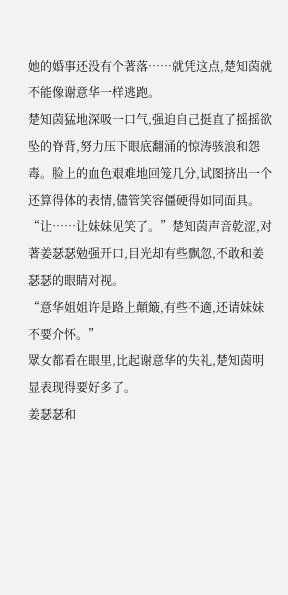她的婚事还没有个著落……就凭这点,楚知茵就不能像谢意华一样逃跑。
楚知茵猛地深吸一口气,强迫自己挺直了摇摇欲坠的脊背,努力压下眼底翻涌的惊涛骇浪和怨毒。脸上的血色艰难地回笼几分,试图挤出一个还算得体的表情,儘管笑容僵硬得如同面具。
“让……让妹妹见笑了。”楚知茵声音乾涩,对著姜瑟瑟勉强开口,目光却有些飘忽,不敢和姜瑟瑟的眼睛对视。
“意华姐姐许是路上顛簸,有些不適,还请妹妹不要介怀。”
眾女都看在眼里,比起谢意华的失礼,楚知茵明显表现得要好多了。
姜瑟瑟和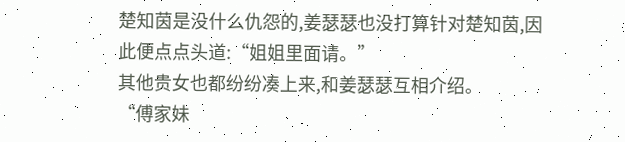楚知茵是没什么仇怨的,姜瑟瑟也没打算针对楚知茵,因此便点点头道:“姐姐里面请。”
其他贵女也都纷纷凑上来,和姜瑟瑟互相介绍。
“傅家妹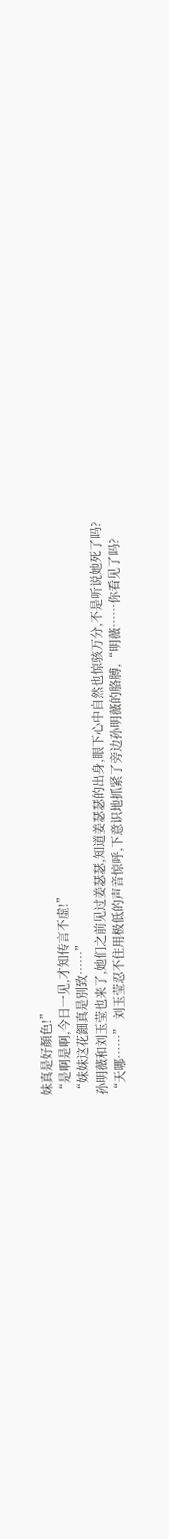妹真是好顏色!”
“是啊是啊,今日一见,才知传言不虚!”
“妹妹这花鈿真是別致……”
孙明薇和刘玉莹也来了,她们之前见过姜瑟瑟,知道姜瑟瑟的出身,眼下心中自然也惊骇万分,不是听说她死了吗?
“天哪……” 刘玉莹忍不住用极低的声音惊呼,下意识地抓紧了旁边孙明薇的胳膊,“明薇……你看见了吗?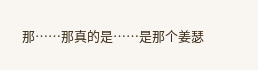那……那真的是……是那个姜瑟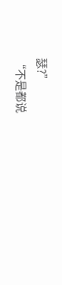瑟?”
“不是都说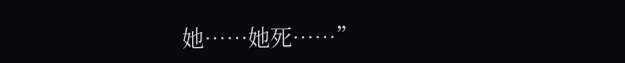她……她死……”